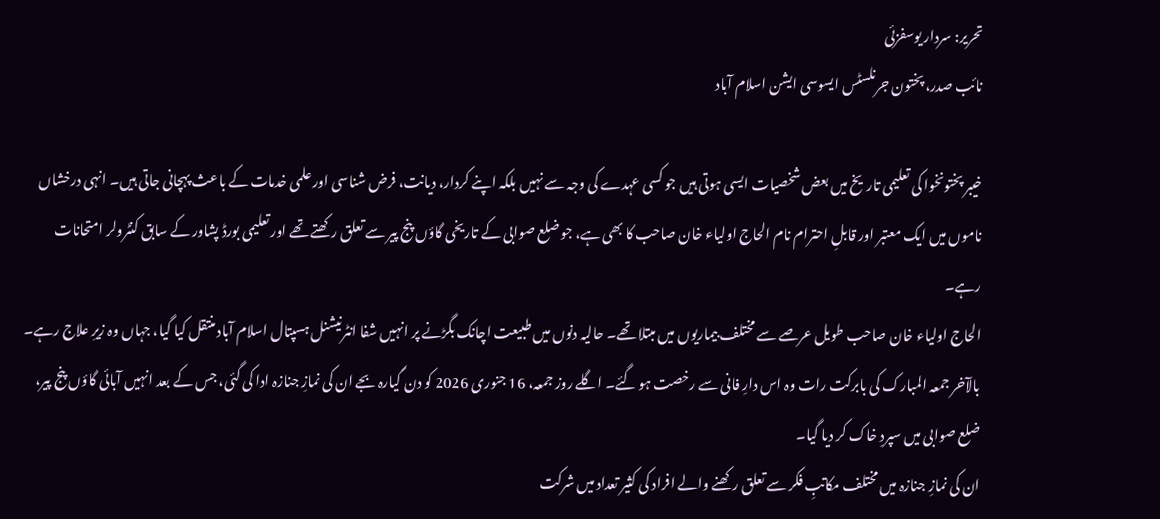تحریر: سردار یوسفزئی
نائب صدر، پختون جرنلسٹس ایسوسی ایشن اسلام آباد

خیبر پختونخوا کی تعلیمی تاریخ میں بعض شخصیات ایسی ہوتی ہیں جو کسی عہدے کی وجہ سے نہیں بلکہ اپنے کردار، دیانت، فرض شناسی اور علمی خدمات کے باعث پہچانی جاتی ہیں۔ انہی درخشاں ناموں میں ایک معتبر اور قابلِ احترام نام الحاج اولیاء خان صاحب کا بھی ہے، جو ضلع صوابی کے تاریخی گاؤں پنج پیر سے تعلق رکھتے تھے اور تعلیمی بورڈ پشاور کے سابق کنٹرولر امتحانات رہے۔
الحاج اولیاء خان صاحب طویل عرصے سے مختلف بیماریوں میں مبتلا تھے۔ حالیہ دنوں میں طبیعت اچانک بگڑنے پر انہیں شفا انٹرنیشنل ہسپتال اسلام آباد منتقل کیا گیا، جہاں وہ زیرِ علاج رہے۔ بالآخر جمعہ المبارک کی بابرکت رات وہ اس دارِ فانی سے رخصت ہو گئے۔ اگلے روز جمعہ، 16 جنوری 2026 کو دن گیارہ بجے ان کی نمازِ جنازہ ادا کی گئی، جس کے بعد انہیں آبائی گاؤں پنج پیر، ضلع صوابی میں سپردِ خاک کر دیا گیا۔
ان کی نمازِ جنازہ میں مختلف مکاتبِ فکر سے تعلق رکھنے والے افراد کی کثیر تعداد میں شرکت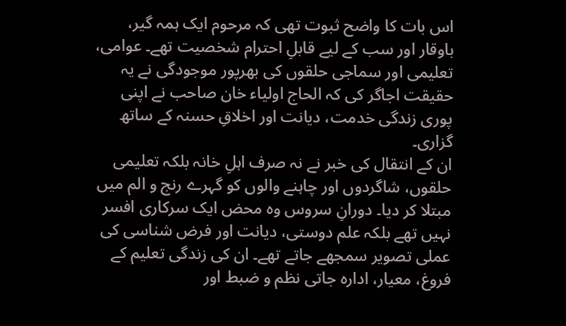اس بات کا واضح ثبوت تھی کہ مرحوم ایک ہمہ گیر، باوقار اور سب کے لیے قابلِ احترام شخصیت تھے۔ عوامی، تعلیمی اور سماجی حلقوں کی بھرپور موجودگی نے یہ حقیقت اجاگر کی کہ الحاج اولیاء خان صاحب نے اپنی پوری زندگی خدمت، دیانت اور اخلاقِ حسنہ کے ساتھ گزاری۔
ان کے انتقال کی خبر نے نہ صرف اہلِ خانہ بلکہ تعلیمی حلقوں، شاگردوں اور چاہنے والوں کو گہرے رنج و الم میں مبتلا کر دیا۔ دورانِ سروس وہ محض ایک سرکاری افسر نہیں تھے بلکہ علم دوستی، دیانت اور فرض شناسی کی عملی تصویر سمجھے جاتے تھے۔ ان کی زندگی تعلیم کے فروغ، معیار، ادارہ جاتی نظم و ضبط اور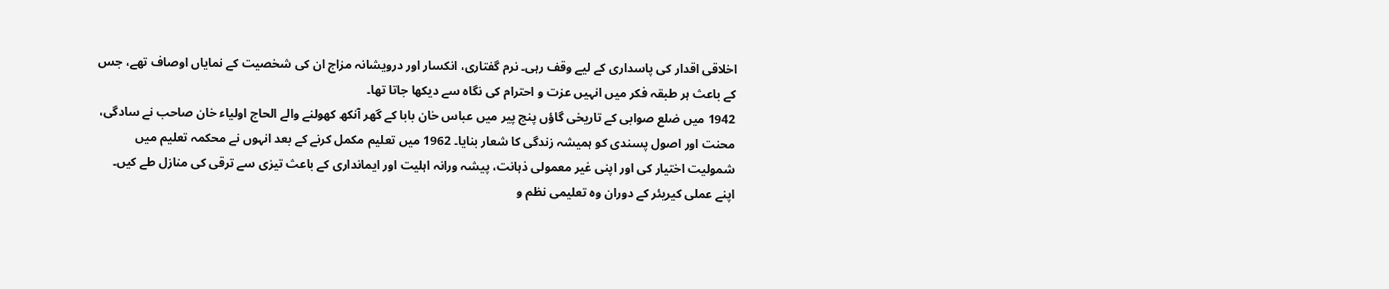اخلاقی اقدار کی پاسداری کے لیے وقف رہی۔ نرم گفتاری، انکسار اور درویشانہ مزاج ان کی شخصیت کے نمایاں اوصاف تھے، جس کے باعث ہر طبقہ فکر میں انہیں عزت و احترام کی نگاہ سے دیکھا جاتا تھا۔
1942 میں ضلع صوابی کے تاریخی گاؤں پنج پیر میں عباس خان بابا کے گھر آنکھ کھولنے والے الحاج اولیاء خان صاحب نے سادگی، محنت اور اصول پسندی کو ہمیشہ زندگی کا شعار بنایا۔ 1962 میں تعلیم مکمل کرنے کے بعد انہوں نے محکمہ تعلیم میں شمولیت اختیار کی اور اپنی غیر معمولی ذہانت، پیشہ ورانہ اہلیت اور ایمانداری کے باعث تیزی سے ترقی کی منازل طے کیں۔
اپنے عملی کیریئر کے دوران وہ تعلیمی نظم و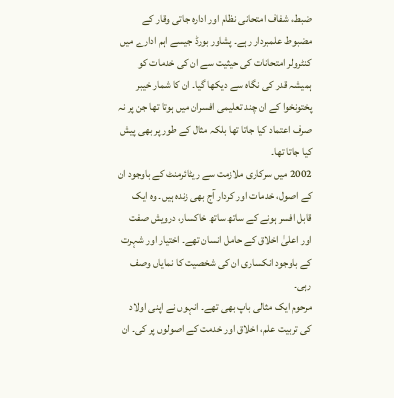ضبط، شفاف امتحانی نظام اور ادارہ جاتی وقار کے مضبوط علمبردار رہے۔ پشاور بورڈ جیسے اہم ادارے میں کنٹرولر امتحانات کی حیثیت سے ان کی خدمات کو ہمیشہ قدر کی نگاہ سے دیکھا گیا۔ ان کا شمار خیبر پختونخوا کے ان چند تعلیمی افسران میں ہوتا تھا جن پر نہ صرف اعتماد کیا جاتا تھا بلکہ مثال کے طور پر بھی پیش کیا جاتا تھا۔
2002 میں سرکاری ملازمت سے ریٹائرمنٹ کے باوجود ان کے اصول، خدمات اور کردار آج بھی زندہ ہیں۔ وہ ایک قابل افسر ہونے کے ساتھ ساتھ خاکسار، درویش صفت اور اعلیٰ اخلاق کے حامل انسان تھے۔ اختیار اور شہرت کے باوجود انکساری ان کی شخصیت کا نمایاں وصف رہی۔
مرحوم ایک مثالی باپ بھی تھے۔ انہوں نے اپنی اولاد کی تربیت علم، اخلاق اور خدمت کے اصولوں پر کی۔ ان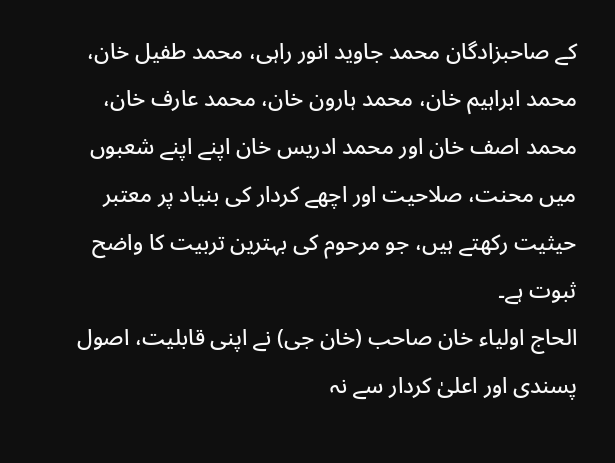کے صاحبزادگان محمد جاوید انور راہی، محمد طفیل خان، محمد ابراہیم خان، محمد ہارون خان، محمد عارف خان، محمد اصف خان اور محمد ادریس خان اپنے اپنے شعبوں میں محنت، صلاحیت اور اچھے کردار کی بنیاد پر معتبر حیثیت رکھتے ہیں، جو مرحوم کی بہترین تربیت کا واضح ثبوت ہے۔
الحاج اولیاء خان صاحب (خان جی) نے اپنی قابلیت، اصول پسندی اور اعلیٰ کردار سے نہ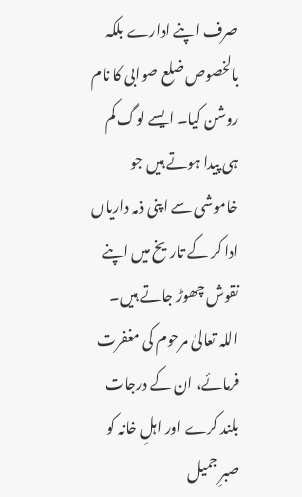صرف اپنے ادارے بلکہ بالخصوص ضلع صوابی کا نام روشن کیا۔ ایسے لوگ کم ہی پیدا ہوتے ہیں جو خاموشی سے اپنی ذمہ داریاں ادا کر کے تاریخ میں اپنے نقوش چھوڑ جاتے ہیں۔
اللہ تعالیٰ مرحوم کی مغفرت فرمائے، ان کے درجات بلند کرے اور اہلِ خانہ کو صبرِ جمیل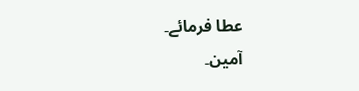عطا فرمائے۔
آمین۔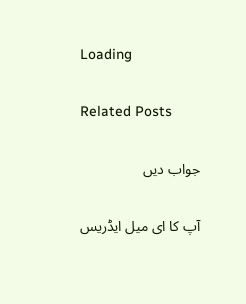Loading

Related Posts

جواب دیں

آپ کا ای میل ایڈریس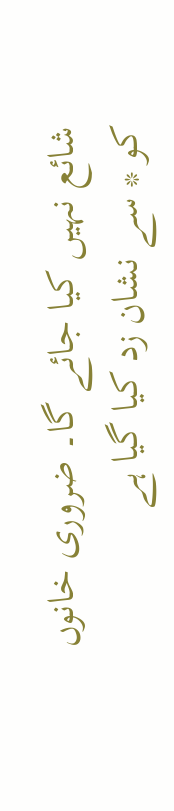شائع نہیں کیا جائے گا۔ ضروری خانوں کو * سے نشان زد کیا گیا ہے